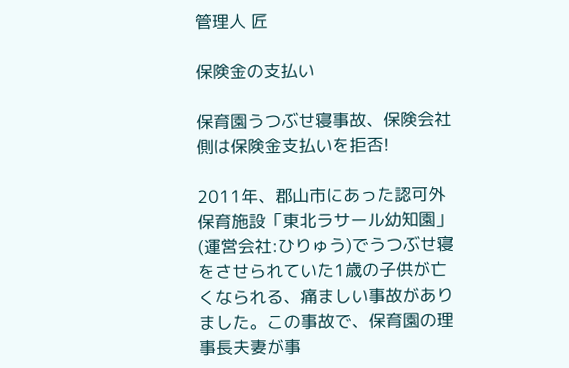管理人 匠

保険金の支払い

保育園うつぶせ寝事故、保険会社側は保険金支払いを拒否!

2011年、郡山市にあった認可外保育施設「東北ラサール幼知園」(運営会社:ひりゅう)でうつぶせ寝をさせられていた1歳の子供が亡くなられる、痛ましい事故がありました。この事故で、保育園の理事長夫妻が事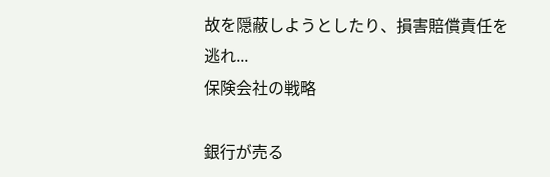故を隠蔽しようとしたり、損害賠償責任を逃れ...
保険会社の戦略

銀行が売る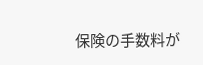保険の手数料が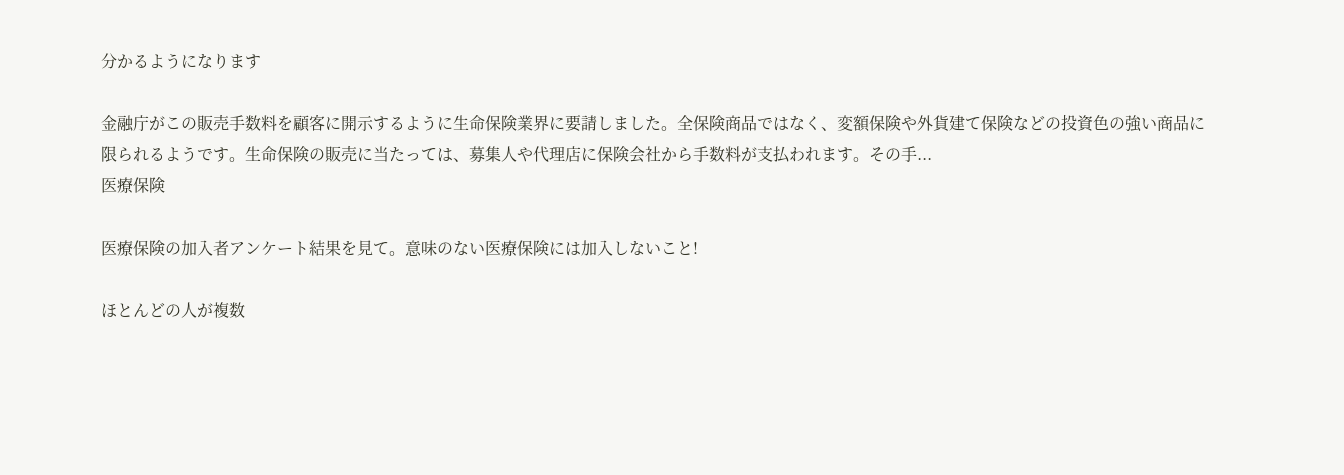分かるようになります

金融庁がこの販売手数料を顧客に開示するように生命保険業界に要請しました。全保険商品ではなく、変額保険や外貨建て保険などの投資色の強い商品に限られるようです。生命保険の販売に当たっては、募集人や代理店に保険会社から手数料が支払われます。その手...
医療保険

医療保険の加入者アンケート結果を見て。意味のない医療保険には加入しないこと!

ほとんどの人が複数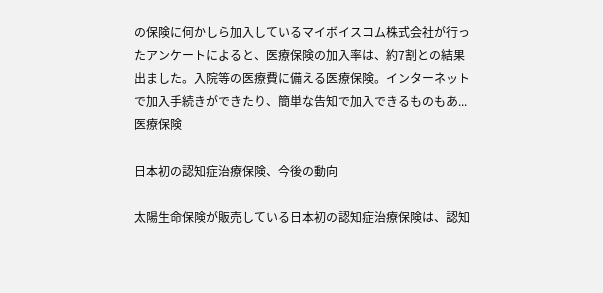の保険に何かしら加入しているマイボイスコム株式会社が行ったアンケートによると、医療保険の加入率は、約7割との結果出ました。入院等の医療費に備える医療保険。インターネットで加入手続きができたり、簡単な告知で加入できるものもあ...
医療保険

日本初の認知症治療保険、今後の動向

太陽生命保険が販売している日本初の認知症治療保険は、認知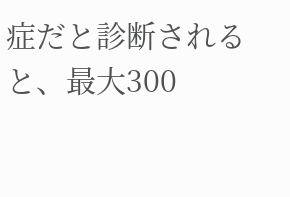症だと診断されると、最大300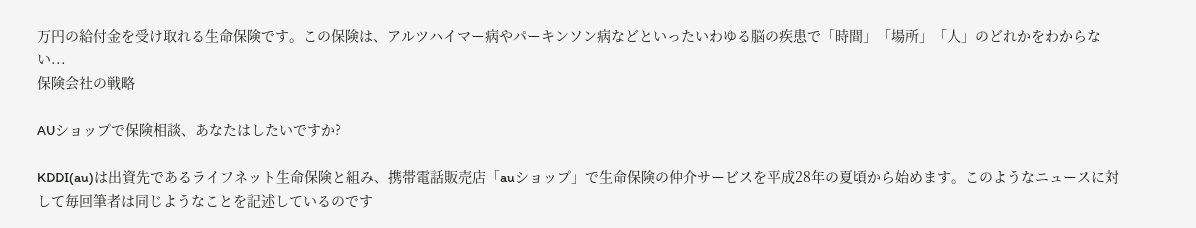万円の給付金を受け取れる生命保険です。この保険は、アルツハイマー病やパーキンソン病などといったいわゆる脳の疾患で「時間」「場所」「人」のどれかをわからない...
保険会社の戦略

AUショップで保険相談、あなたはしたいですか?

KDDI(au)は出資先であるライフネット生命保険と組み、携帯電話販売店「auショップ」で生命保険の仲介サービスを平成28年の夏頃から始めます。このようなニュースに対して毎回筆者は同じようなことを記述しているのです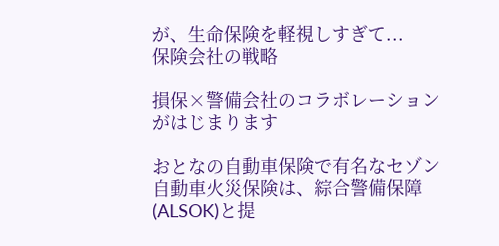が、生命保険を軽視しすぎて...
保険会社の戦略

損保×警備会社のコラボレーションがはじまります

おとなの自動車保険で有名なセゾン自動車火災保険は、綜合警備保障(ALSOK)と提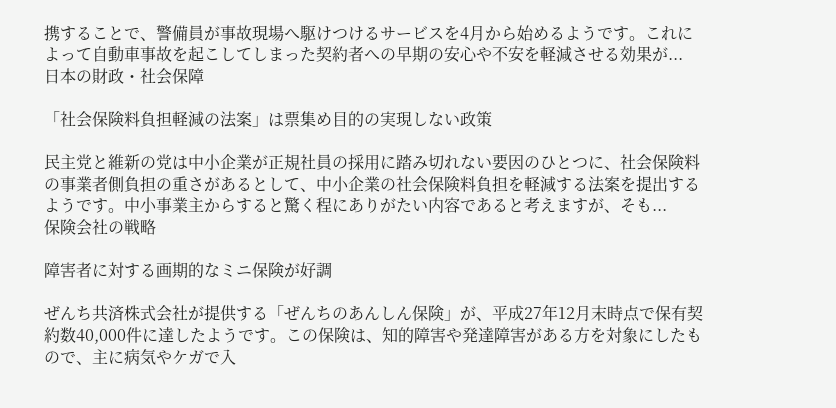携することで、警備員が事故現場へ駆けつけるサービスを4月から始めるようです。これによって自動車事故を起こしてしまった契約者への早期の安心や不安を軽減させる効果が...
日本の財政・社会保障

「社会保険料負担軽減の法案」は票集め目的の実現しない政策

民主党と維新の党は中小企業が正規社員の採用に踏み切れない要因のひとつに、社会保険料の事業者側負担の重さがあるとして、中小企業の社会保険料負担を軽減する法案を提出するようです。中小事業主からすると驚く程にありがたい内容であると考えますが、そも...
保険会社の戦略

障害者に対する画期的なミニ保険が好調

ぜんち共済株式会社が提供する「ぜんちのあんしん保険」が、平成27年12月末時点で保有契約数40,000件に達したようです。この保険は、知的障害や発達障害がある方を対象にしたもので、主に病気やケガで入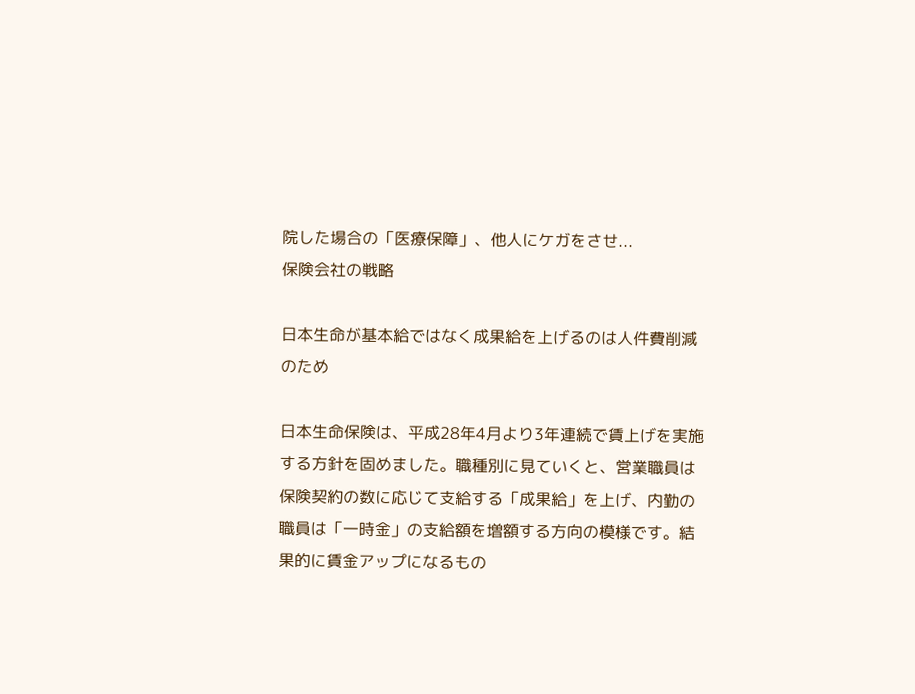院した場合の「医療保障」、他人にケガをさせ...
保険会社の戦略

日本生命が基本給ではなく成果給を上げるのは人件費削減のため

日本生命保険は、平成28年4月より3年連続で賃上げを実施する方針を固めました。職種別に見ていくと、営業職員は保険契約の数に応じて支給する「成果給」を上げ、内勤の職員は「一時金」の支給額を増額する方向の模様です。結果的に賃金アップになるもの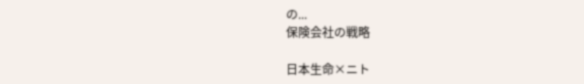の...
保険会社の戦略

日本生命×ニト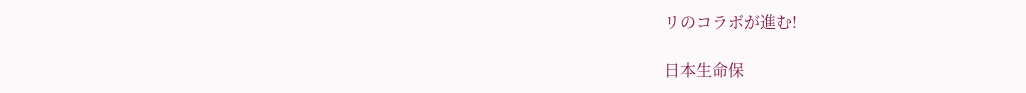リのコラボが進む!

日本生命保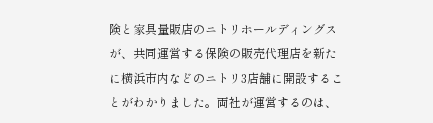険と家具量販店のニトリホールディングスが、共同運営する保険の販売代理店を新たに横浜市内などのニトリ3店舗に開設することがわかりました。両社が運営するのは、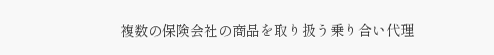複数の保険会社の商品を取り扱う乗り合い代理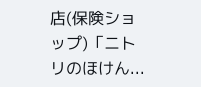店(保険ショップ)「ニトリのほけん...